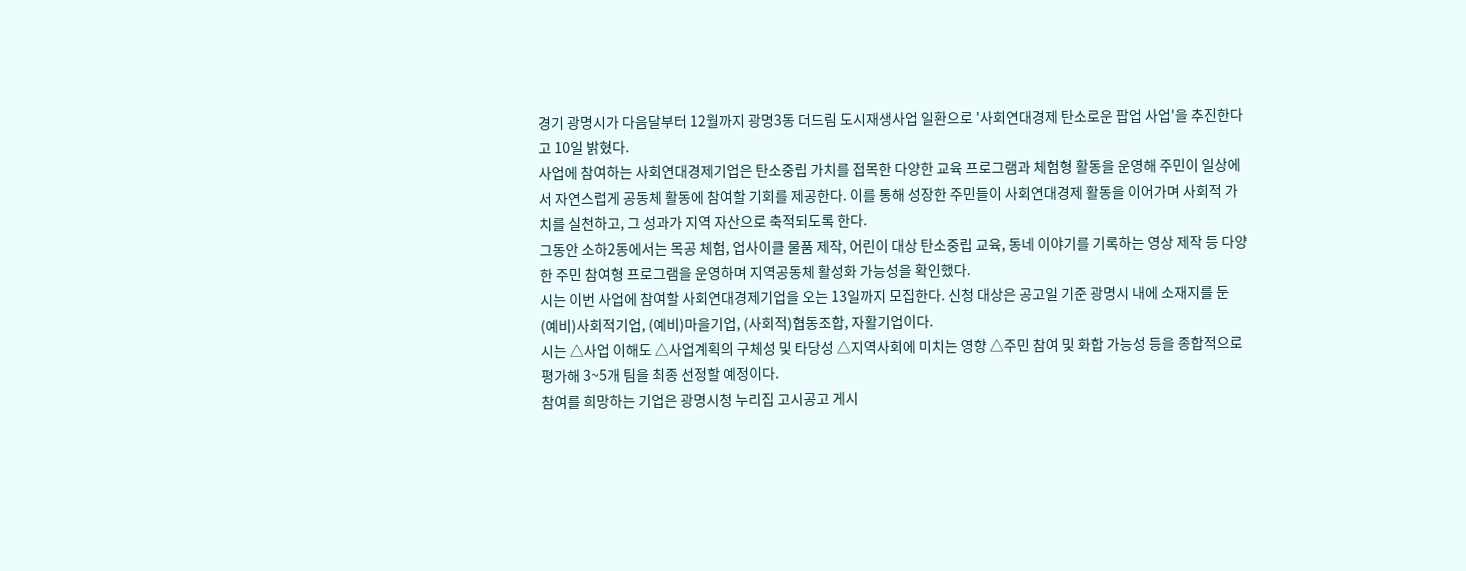경기 광명시가 다음달부터 12월까지 광명3동 더드림 도시재생사업 일환으로 '사회연대경제 탄소로운 팝업 사업'을 추진한다고 10일 밝혔다.
사업에 참여하는 사회연대경제기업은 탄소중립 가치를 접목한 다양한 교육 프로그램과 체험형 활동을 운영해 주민이 일상에서 자연스럽게 공동체 활동에 참여할 기회를 제공한다. 이를 통해 성장한 주민들이 사회연대경제 활동을 이어가며 사회적 가치를 실천하고, 그 성과가 지역 자산으로 축적되도록 한다.
그동안 소하2동에서는 목공 체험, 업사이클 물품 제작, 어린이 대상 탄소중립 교육, 동네 이야기를 기록하는 영상 제작 등 다양한 주민 참여형 프로그램을 운영하며 지역공동체 활성화 가능성을 확인했다.
시는 이번 사업에 참여할 사회연대경제기업을 오는 13일까지 모집한다. 신청 대상은 공고일 기준 광명시 내에 소재지를 둔 (예비)사회적기업, (예비)마을기업, (사회적)협동조합, 자활기업이다.
시는 △사업 이해도 △사업계획의 구체성 및 타당성 △지역사회에 미치는 영향 △주민 참여 및 화합 가능성 등을 종합적으로 평가해 3~5개 팀을 최종 선정할 예정이다.
참여를 희망하는 기업은 광명시청 누리집 고시공고 게시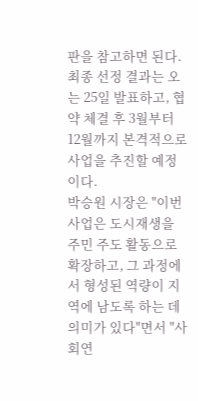판을 참고하면 된다.
최종 선정 결과는 오는 25일 발표하고, 협약 체결 후 3월부터 12월까지 본격적으로 사업을 추진할 예정이다.
박승원 시장은 "이번 사업은 도시재생을 주민 주도 활동으로 확장하고, 그 과정에서 형성된 역량이 지역에 남도록 하는 데 의미가 있다"면서 "사회연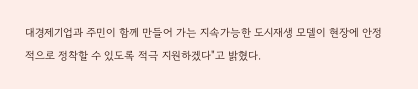대경제기업과 주민이 함께 만들어 가는 지속가능한 도시재생 모델이 현장에 안정적으로 정착할 수 있도록 적극 지원하겠다"고 밝혔다.